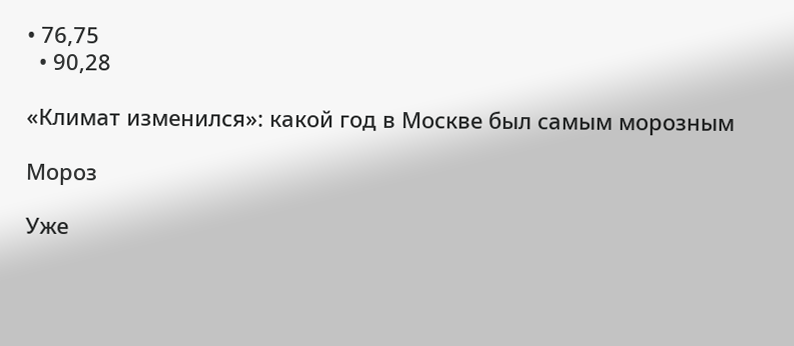• 76,75
  • 90,28

«Климат изменился»: какой год в Москве был самым морозным

Мороз

Уже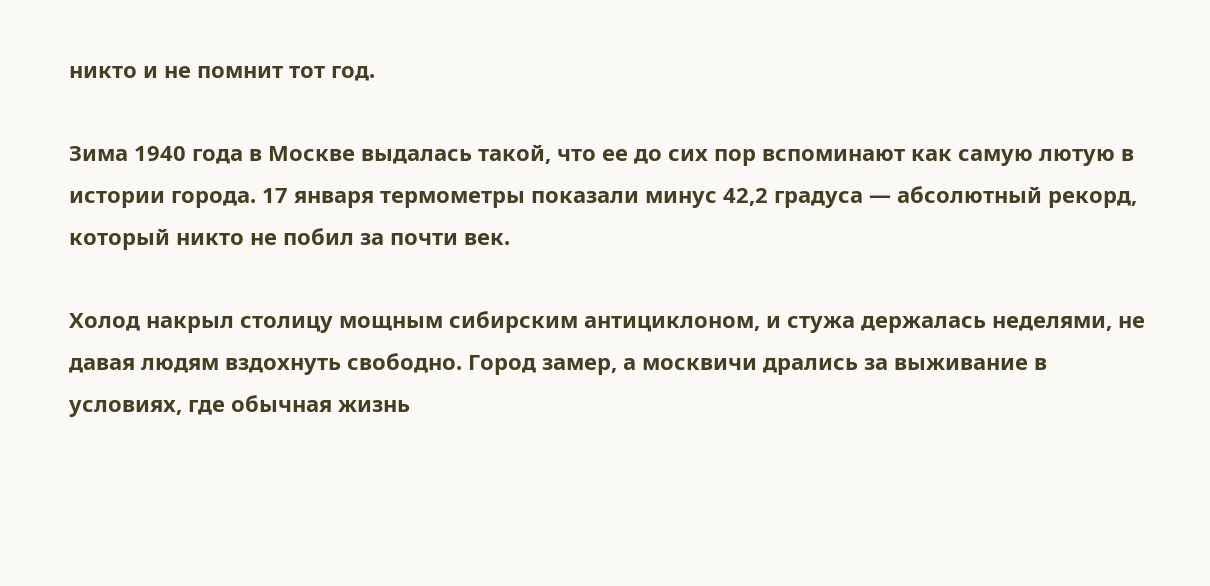никто и не помнит тот год.

Зима 1940 года в Москве выдалась такой, что ее до сих пор вспоминают как самую лютую в истории города. 17 января термометры показали минус 42,2 градуса — абсолютный рекорд, который никто не побил за почти век.

Холод накрыл столицу мощным сибирским антициклоном, и стужа держалась неделями, не давая людям вздохнуть свободно. Город замер, а москвичи дрались за выживание в условиях, где обычная жизнь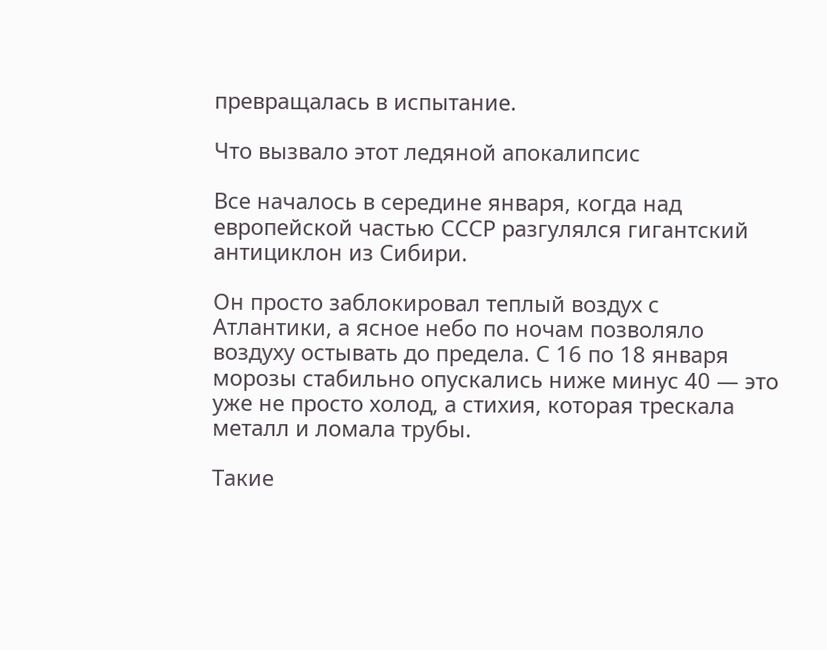превращалась в испытание.

Что вызвало этот ледяной апокалипсис

Все началось в середине января, когда над европейской частью СССР разгулялся гигантский антициклон из Сибири.

Он просто заблокировал теплый воздух с Атлантики, а ясное небо по ночам позволяло воздуху остывать до предела. С 16 по 18 января морозы стабильно опускались ниже минус 40 — это уже не просто холод, а стихия, которая трескала металл и ломала трубы.

Такие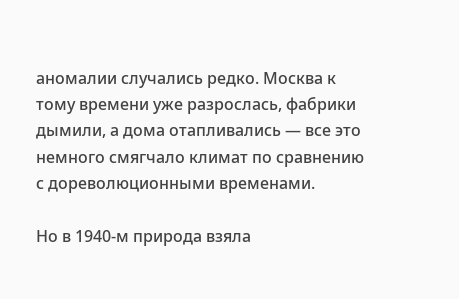аномалии случались редко. Москва к тому времени уже разрослась, фабрики дымили, а дома отапливались — все это немного смягчало климат по сравнению с дореволюционными временами.

Но в 1940-м природа взяла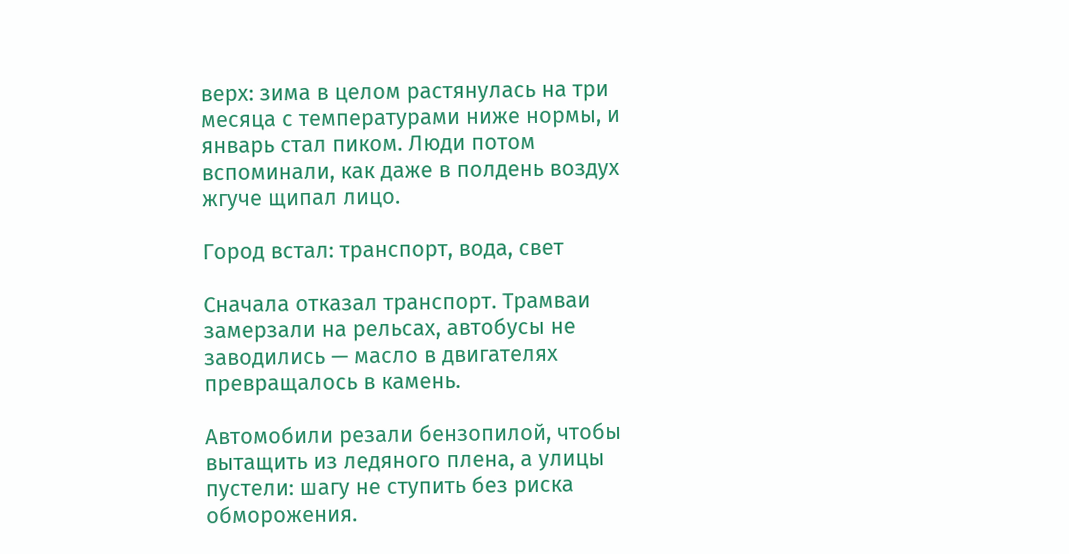верх: зима в целом растянулась на три месяца с температурами ниже нормы, и январь стал пиком. Люди потом вспоминали, как даже в полдень воздух жгуче щипал лицо.

Город встал: транспорт, вода, свет

Сначала отказал транспорт. Трамваи замерзали на рельсах, автобусы не заводились — масло в двигателях превращалось в камень.

Автомобили резали бензопилой, чтобы вытащить из ледяного плена, а улицы пустели: шагу не ступить без риска обморожения.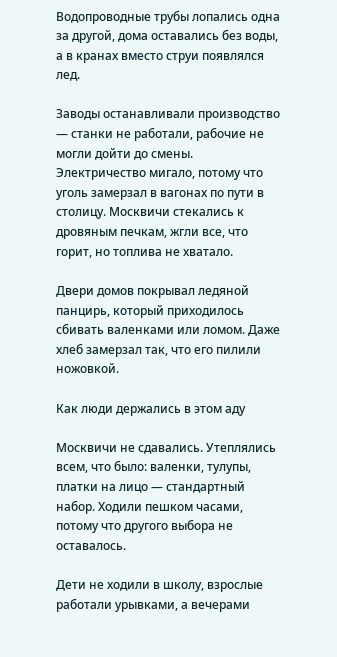Водопроводные трубы лопались одна за другой, дома оставались без воды, а в кранах вместо струи появлялся лед.

Заводы останавливали производство — станки не работали, рабочие не могли дойти до смены. Электричество мигало, потому что уголь замерзал в вагонах по пути в столицу. Москвичи стекались к дровяным печкам, жгли все, что горит, но топлива не хватало.

Двери домов покрывал ледяной панцирь, который приходилось сбивать валенками или ломом. Даже хлеб замерзал так, что его пилили ножовкой.

Как люди держались в этом аду

Москвичи не сдавались. Утеплялись всем, что было: валенки, тулупы, платки на лицо — стандартный набор. Ходили пешком часами, потому что другого выбора не оставалось.

Дети не ходили в школу, взрослые работали урывками, а вечерами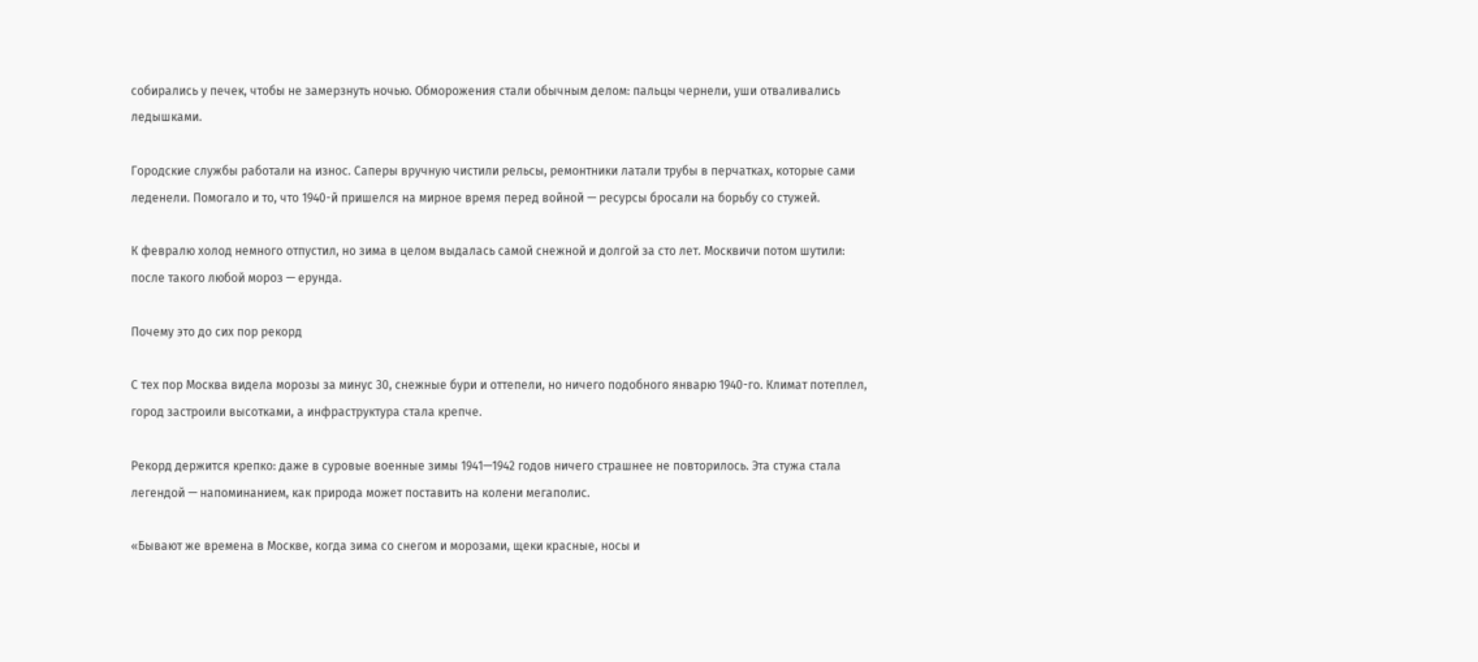собирались у печек, чтобы не замерзнуть ночью. Обморожения стали обычным делом: пальцы чернели, уши отваливались ледышками.

Городские службы работали на износ. Саперы вручную чистили рельсы, ремонтники латали трубы в перчатках, которые сами леденели. Помогало и то, что 1940-й пришелся на мирное время перед войной — ресурсы бросали на борьбу со стужей.

К февралю холод немного отпустил, но зима в целом выдалась самой снежной и долгой за сто лет. Москвичи потом шутили: после такого любой мороз — ерунда.

Почему это до сих пор рекорд

С тех пор Москва видела морозы за минус 30, снежные бури и оттепели, но ничего подобного январю 1940-го. Климат потеплел, город застроили высотками, а инфраструктура стала крепче.

Рекорд держится крепко: даже в суровые военные зимы 1941—1942 годов ничего страшнее не повторилось. Эта стужа стала легендой — напоминанием, как природа может поставить на колени мегаполис.

«Бывают же времена в Москве, когда зима со снегом и морозами, щеки красные, носы и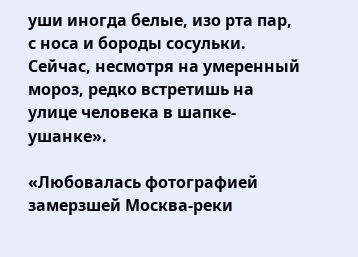уши иногда белые, изо рта пар, с носа и бороды сосульки. Сейчас, несмотря на умеренный мороз, редко встретишь на улице человека в шапке-ушанке».

«Любовалась фотографией замерзшей Москва-реки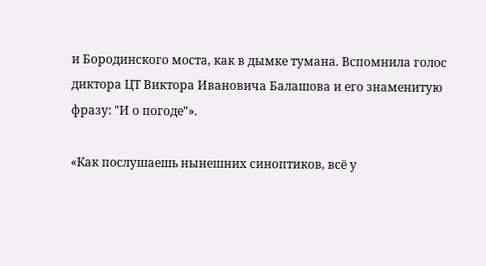и Бородинского моста, как в дымке тумана. Вспомнила голос диктора ЦТ Виктора Ивановича Балашова и его знаменитую фразу: "И о погоде"».

«Как послушаешь нынешних синоптиков, всё у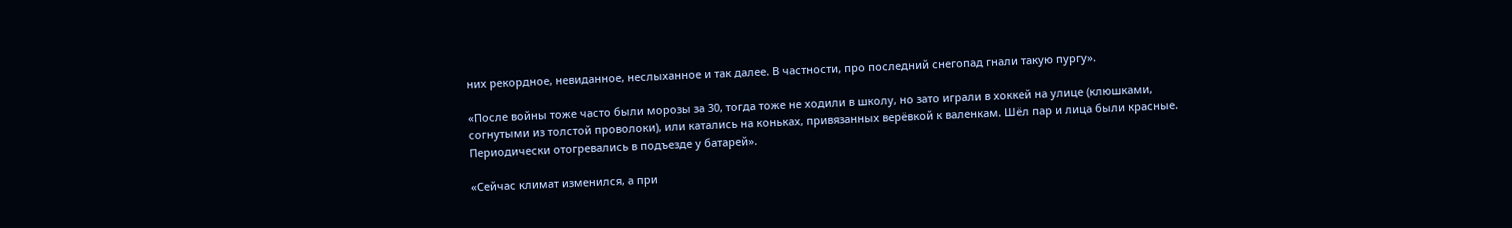них рекордное, невиданное, неслыханное и так далее. В частности, про последний снегопад гнали такую пургу».

«После войны тоже часто были морозы за 30, тогда тоже не ходили в школу, но зато играли в хоккей на улице (клюшками, согнутыми из толстой проволоки), или катались на коньках, привязанных верёвкой к валенкам. Шёл пар и лица были красные. Периодически отогревались в подъезде у батарей».

«Сейчас климат изменился, а при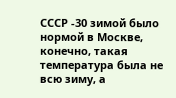СССР -30 зимой было нормой в Москве, конечно, такая температура была не всю зиму, а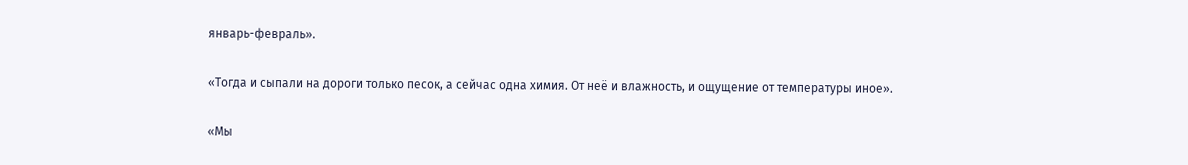январь-февраль».

«Тогда и сыпали на дороги только песок, а сейчас одна химия. От неё и влажность, и ощущение от температуры иное».

«Мы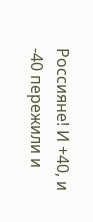Россияне! И +40, и -40 пережили и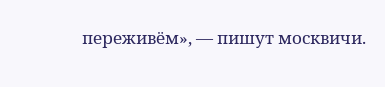переживём», — пишут москвичи.